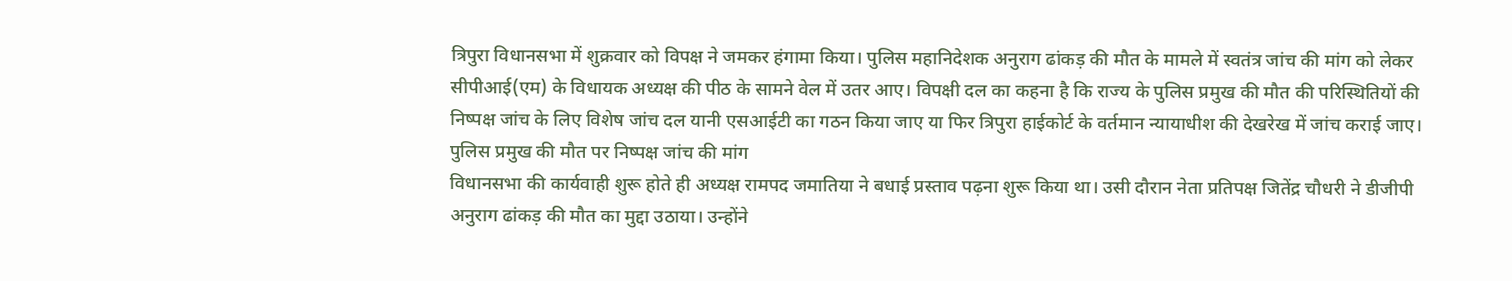त्रिपुरा विधानसभा में शुक्रवार को विपक्ष ने जमकर हंगामा किया। पुलिस महानिदेशक अनुराग ढांकड़ की मौत के मामले में स्वतंत्र जांच की मांग को लेकर सीपीआई(एम) के विधायक अध्यक्ष की पीठ के सामने वेल में उतर आए। विपक्षी दल का कहना है कि राज्य के पुलिस प्रमुख की मौत की परिस्थितियों की निष्पक्ष जांच के लिए विशेष जांच दल यानी एसआईटी का गठन किया जाए या फिर त्रिपुरा हाईकोर्ट के वर्तमान न्यायाधीश की देखरेख में जांच कराई जाए।
पुलिस प्रमुख की मौत पर निष्पक्ष जांच की मांग
विधानसभा की कार्यवाही शुरू होते ही अध्यक्ष रामपद जमातिया ने बधाई प्रस्ताव पढ़ना शुरू किया था। उसी दौरान नेता प्रतिपक्ष जितेंद्र चौधरी ने डीजीपी अनुराग ढांकड़ की मौत का मुद्दा उठाया। उन्होंने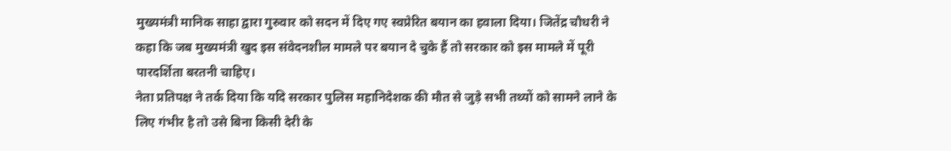मुख्यमंत्री मानिक साहा द्वारा गुरुवार को सदन में दिए गए स्वप्रेरित बयान का हवाला दिया। जितेंद्र चौधरी ने कहा कि जब मुख्यमंत्री खुद इस संवेदनशील मामले पर बयान दे चुके हैं तो सरकार को इस मामले में पूरी पारदर्शिता बरतनी चाहिए।
नेता प्रतिपक्ष ने तर्क दिया कि यदि सरकार पुलिस महानिदेशक की मौत से जुड़े सभी तथ्यों को सामने लाने के लिए गंभीर है तो उसे बिना किसी देरी के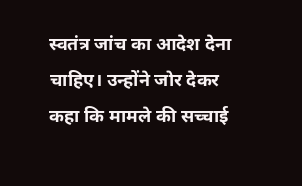स्वतंत्र जांच का आदेश देना चाहिए। उन्होंने जोर देकर कहा कि मामले की सच्चाई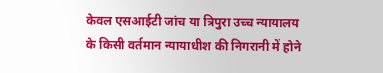केवल एसआईटी जांच या त्रिपुरा उच्च न्यायालय के किसी वर्तमान न्यायाधीश की निगरानी में होने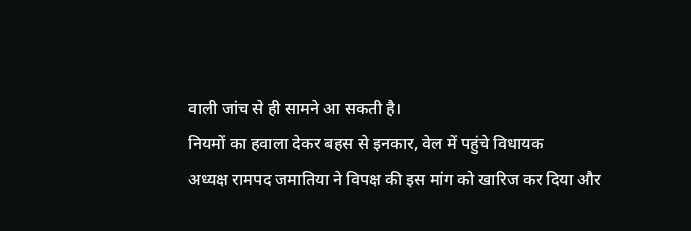वाली जांच से ही सामने आ सकती है।
नियमों का हवाला देकर बहस से इनकार, वेल में पहुंचे विधायक
अध्यक्ष रामपद जमातिया ने विपक्ष की इस मांग को खारिज कर दिया और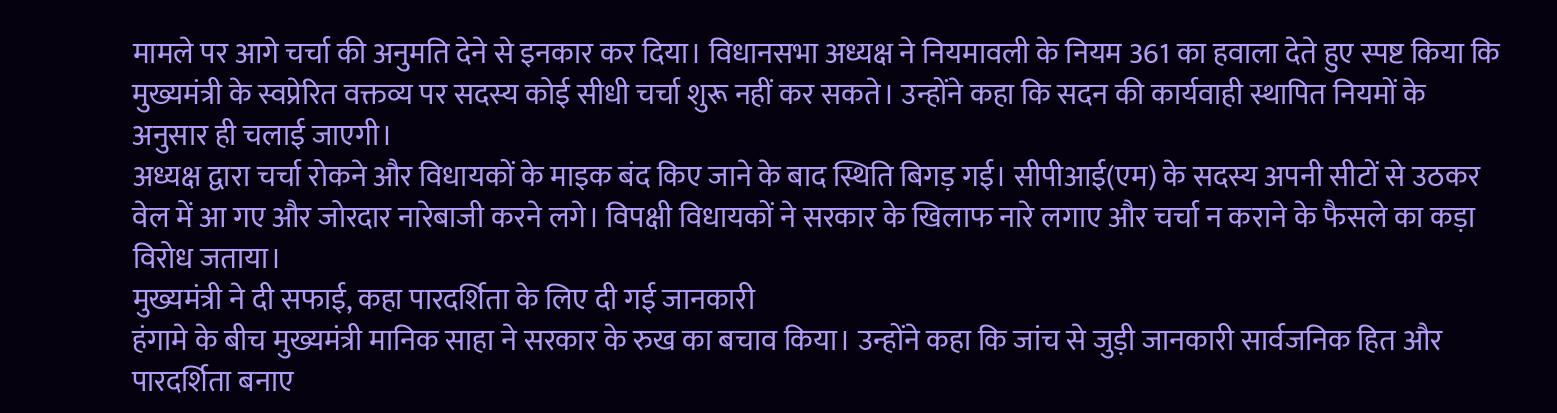मामले पर आगे चर्चा की अनुमति देने से इनकार कर दिया। विधानसभा अध्यक्ष ने नियमावली के नियम 361 का हवाला देते हुए स्पष्ट किया कि मुख्यमंत्री के स्वप्रेरित वक्तव्य पर सदस्य कोई सीधी चर्चा शुरू नहीं कर सकते। उन्होंने कहा कि सदन की कार्यवाही स्थापित नियमों के अनुसार ही चलाई जाएगी।
अध्यक्ष द्वारा चर्चा रोकने और विधायकों के माइक बंद किए जाने के बाद स्थिति बिगड़ गई। सीपीआई(एम) के सदस्य अपनी सीटों से उठकर वेल में आ गए और जोरदार नारेबाजी करने लगे। विपक्षी विधायकों ने सरकार के खिलाफ नारे लगाए और चर्चा न कराने के फैसले का कड़ा विरोध जताया।
मुख्यमंत्री ने दी सफाई, कहा पारदर्शिता के लिए दी गई जानकारी
हंगामे के बीच मुख्यमंत्री मानिक साहा ने सरकार के रुख का बचाव किया। उन्होंने कहा कि जांच से जुड़ी जानकारी सार्वजनिक हित और पारदर्शिता बनाए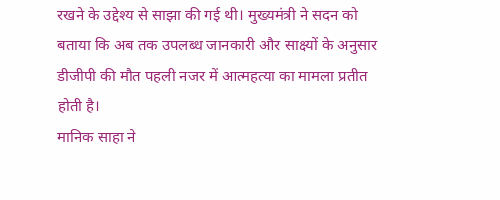रखने के उद्देश्य से साझा की गई थी। मुख्यमंत्री ने सदन को बताया कि अब तक उपलब्ध जानकारी और साक्ष्यों के अनुसार डीजीपी की मौत पहली नजर में आत्महत्या का मामला प्रतीत होती है।
मानिक साहा ने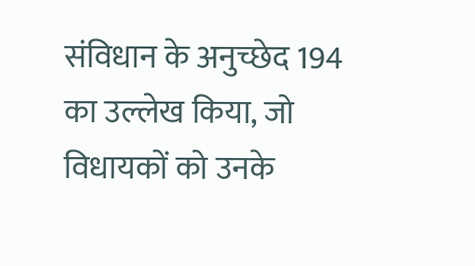संविधान के अनुच्छेद 194 का उल्लेख किया, जो विधायकों को उनके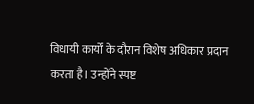विधायी कार्यों के दौरान विशेष अधिकार प्रदान करता है। उन्होंने स्पष्ट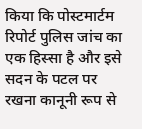किया कि पोस्टमार्टम रिपोर्ट पुलिस जांच का एक हिस्सा है और इसे सदन के पटल पर रखना कानूनी रूप से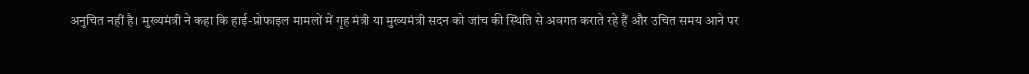अनुचित नहीं है। मुख्यमंत्री ने कहा कि हाई-प्रोफाइल मामलों में गृह मंत्री या मुख्यमंत्री सदन को जांच की स्थिति से अवगत कराते रहे हैं और उचित समय आने पर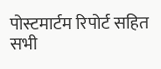पोस्टमार्टम रिपोर्ट सहित सभी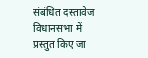संबंधित दस्तावेज विधानसभा में प्रस्तुत किए जा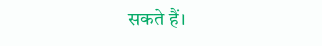सकते हैं।